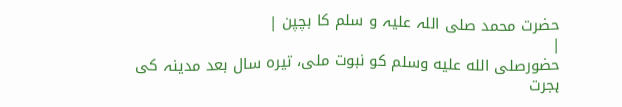حضرت محمد صلی اللہ علیہ و سلم کا بچپن |
|
حضورصلى الله عليه وسلم کو نبوت ملی، تیرہ سال بعد مدینہ کی ہجرت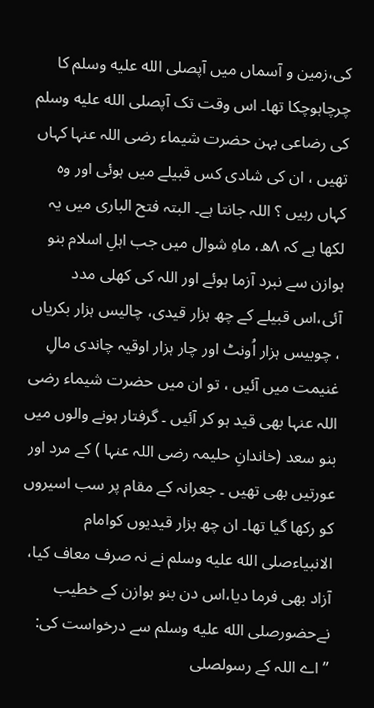کی،زمین و آسماں میں آپصلى الله عليه وسلم کا چرچاہوچکا تھا۔ اس وقت تک آپصلى الله عليه وسلم کی رضاعی بہن حضرت شیماء رضی اللہ عنہا کہاں تھیں ، ان کی شادی کس قبیلے میں ہوئی اور وہ کہاں رہیں ؟ اللہ جانتا ہے۔ البتہ فتح الباری میں یہ لکھا ہے کہ ۸ھ، ماہِ شوال میں جب اہلِ اسلام بنو ہوازن سے نبرد آزما ہوئے اور اللہ کی کھلی مدد آئی،اس قبیلے کے چھ ہزار قیدی، چالیس ہزار بکریاں ، چوبیس ہزار اُونٹ اور چار ہزار اوقیہ چاندی مالِ غنیمت میں آئیں ، تو ان میں حضرت شیماء رضی اللہ عنہا بھی قید ہو کر آئیں ۔ گرفتار ہونے والوں میں بنو سعد (خاندانِ حلیمہ رضی اللہ عنہا ) کے مرد اور عورتیں بھی تھیں ۔ جعرانہ کے مقام پر سب اسیروں کو رکھا گیا تھا۔ ان چھ ہزار قیدیوں کوامام الانبیاءصلى الله عليه وسلم نے نہ صرف معاف کیا، آزاد بھی فرما دیا،اس دن بنو ہوازن کے خطیب نےحضورصلى الله عليه وسلم سے درخواست کی: ’’اے اللہ کے رسولصلى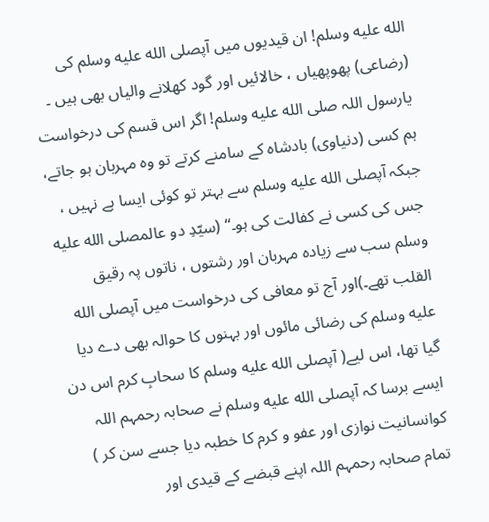الله عليه وسلم! ان قیدیوں میں آپصلى الله عليه وسلم کی (رضاعی) پھوپھیاں ، خالائیں اور گود کھلانے والیاں بھی ہیں ۔ یارسول اللہ صلى الله عليه وسلم! اگر اس قسم کی درخواست ہم کسی (دنیاوی) بادشاہ کے سامنے کرتے تو وہ مہربان ہو جاتے، جبکہ آپصلى الله عليه وسلم سے بہتر تو کوئی ایسا ہے نہیں ، جس کی کسی نے کفالت کی ہو۔‘‘ (سیّدِ دو عالمصلى الله عليه وسلم سب سے زیادہ مہربان اور رشتوں ، ناتوں پہ رقیق القلب تھے۔)اور آج تو معافی کی درخواست میں آپصلى الله عليه وسلم کی رضائی مائوں اور بہنوں کا حوالہ بھی دے دیا گیا تھا، اس لیے( آپصلى الله عليه وسلم کا سحابِ کرم اس دن ایسے برسا کہ آپصلى الله عليه وسلم نے صحابہ رحمہم اللہ کوانسانیت نوازی اور عفو و کرم کا خطبہ دیا جسے سن کر ) تمام صحابہ رحمہم اللہ اپنے قبضے کے قیدی اور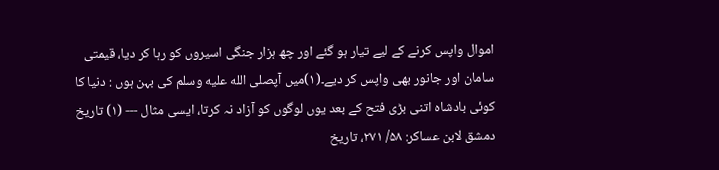اموال واپس کرنے کے لیے تیار ہو گئے اور چھ ہزار جنگی اسیروں کو رہا کر دیا، قیمتی سامان اور جانور بھی واپس کر دیے۔(۱)میں آپصلى الله عليه وسلم کی بہن ہوں : دنیا کا کوئی بادشاہ اتنی بڑی فتح کے بعد یوں لوگوں کو آزاد نہ کرتا، ایسی مثال --- (۱) تاریخ دمشق لابن عساکر: ۵۸/ ۲۷۱، تاریخ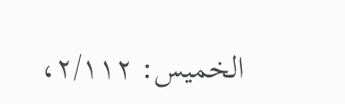الخمیس: ۲/۱۱۲،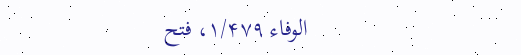الوفاء ۱/۴۷۹، فتح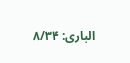الباری: ۸/۳۴